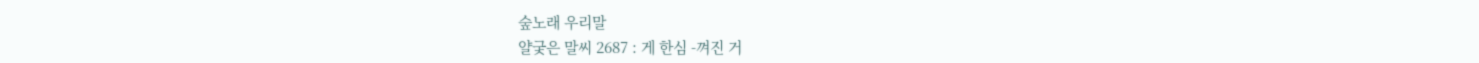숲노래 우리말
얄궂은 말씨 2687 : 게 한심 -껴진 거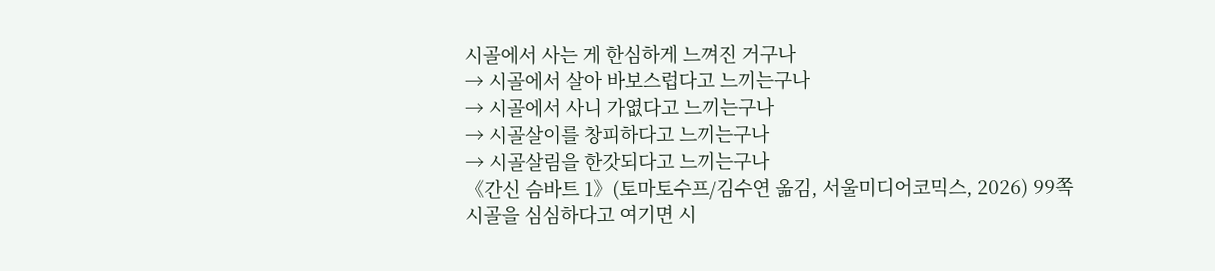시골에서 사는 게 한심하게 느껴진 거구나
→ 시골에서 살아 바보스럽다고 느끼는구나
→ 시골에서 사니 가엾다고 느끼는구나
→ 시골살이를 창피하다고 느끼는구나
→ 시골살림을 한갓되다고 느끼는구나
《간신 슴바트 1》(토마토수프/김수연 옮김, 서울미디어코믹스, 2026) 99쪽
시골을 심심하다고 여기면 시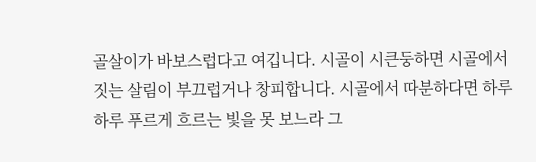골살이가 바보스럽다고 여깁니다. 시골이 시큰둥하면 시골에서 짓는 살림이 부끄럽거나 창피합니다. 시골에서 따분하다면 하루하루 푸르게 흐르는 빛을 못 보느라 그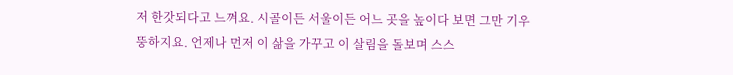저 한갓되다고 느껴요. 시골이든 서울이든 어느 곳을 높이다 보면 그만 기우뚱하지요. 언제나 먼저 이 삶을 가꾸고 이 살림을 돌보며 스스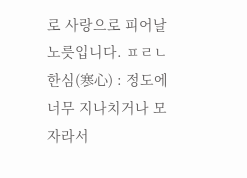로 사랑으로 피어날 노릇입니다. ㅍㄹㄴ
한심(寒心) : 정도에 너무 지나치거나 모자라서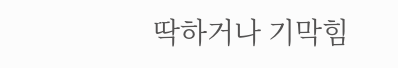딱하거나 기막힘